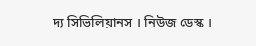দ্য সিভিলিয়ানস । নিউজ ডেস্ক ।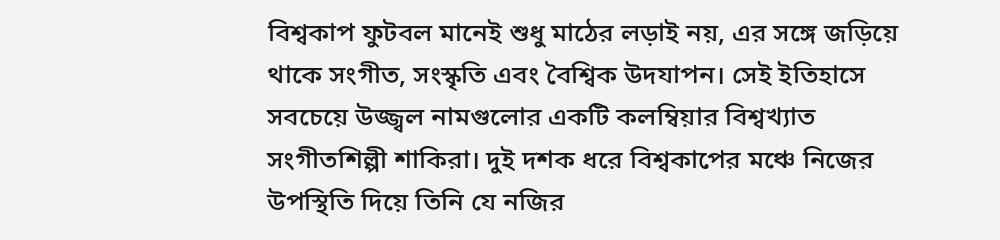বিশ্বকাপ ফুটবল মানেই শুধু মাঠের লড়াই নয়, এর সঙ্গে জড়িয়ে থাকে সংগীত, সংস্কৃতি এবং বৈশ্বিক উদযাপন। সেই ইতিহাসে সবচেয়ে উজ্জ্বল নামগুলোর একটি কলম্বিয়ার বিশ্বখ্যাত সংগীতশিল্পী শাকিরা। দুই দশক ধরে বিশ্বকাপের মঞ্চে নিজের উপস্থিতি দিয়ে তিনি যে নজির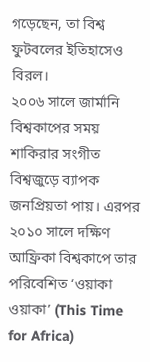গড়েছেন, তা বিশ্ব ফুটবলের ইতিহাসেও বিরল।
২০০৬ সালে জার্মানি বিশ্বকাপের সময় শাকিরার সংগীত বিশ্বজুড়ে ব্যাপক জনপ্রিয়তা পায়। এরপর ২০১০ সালে দক্ষিণ আফ্রিকা বিশ্বকাপে তার পরিবেশিত ‘ওয়াকা ওয়াকা’ (This Time for Africa)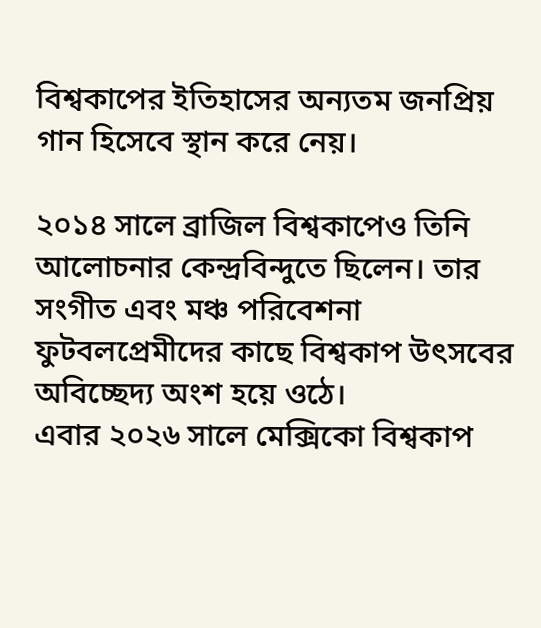বিশ্বকাপের ইতিহাসের অন্যতম জনপ্রিয় গান হিসেবে স্থান করে নেয়।

২০১৪ সালে ব্রাজিল বিশ্বকাপেও তিনি আলোচনার কেন্দ্রবিন্দুতে ছিলেন। তার সংগীত এবং মঞ্চ পরিবেশনা ফুটবলপ্রেমীদের কাছে বিশ্বকাপ উৎসবের অবিচ্ছেদ্য অংশ হয়ে ওঠে।
এবার ২০২৬ সালে মেক্সিকো বিশ্বকাপ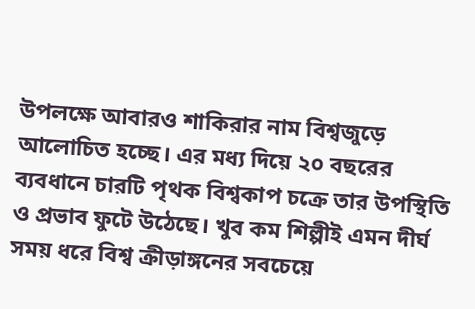উপলক্ষে আবারও শাকিরার নাম বিশ্বজুড়ে আলোচিত হচ্ছে। এর মধ্য দিয়ে ২০ বছরের ব্যবধানে চারটি পৃথক বিশ্বকাপ চক্রে তার উপস্থিতি ও প্রভাব ফুটে উঠেছে। খুব কম শিল্পীই এমন দীর্ঘ সময় ধরে বিশ্ব ক্রীড়াঙ্গনের সবচেয়ে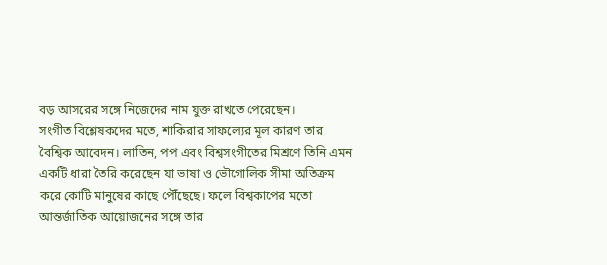বড় আসরের সঙ্গে নিজেদের নাম যুক্ত রাখতে পেরেছেন।
সংগীত বিশ্লেষকদের মতে, শাকিরার সাফল্যের মূল কারণ তার বৈশ্বিক আবেদন। লাতিন, পপ এবং বিশ্বসংগীতের মিশ্রণে তিনি এমন একটি ধারা তৈরি করেছেন যা ভাষা ও ভৌগোলিক সীমা অতিক্রম করে কোটি মানুষের কাছে পৌঁছেছে। ফলে বিশ্বকাপের মতো আন্তর্জাতিক আয়োজনের সঙ্গে তার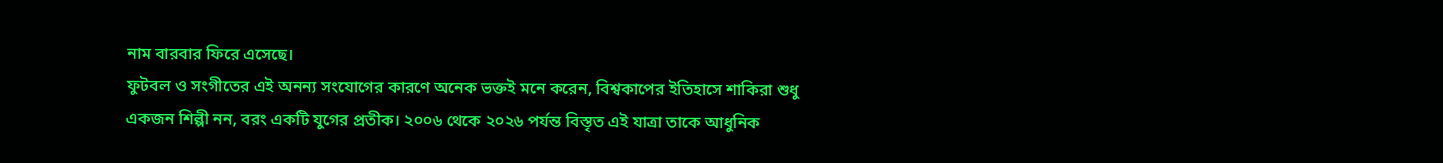নাম বারবার ফিরে এসেছে।
ফুটবল ও সংগীতের এই অনন্য সংযোগের কারণে অনেক ভক্তই মনে করেন, বিশ্বকাপের ইতিহাসে শাকিরা শুধু একজন শিল্পী নন, বরং একটি যুগের প্রতীক। ২০০৬ থেকে ২০২৬ পর্যন্ত বিস্তৃত এই যাত্রা তাকে আধুনিক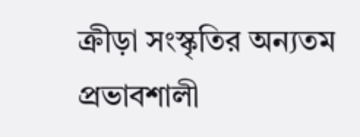ক্রীড়া সংস্কৃতির অন্যতম প্রভাবশালী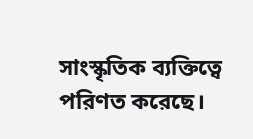সাংস্কৃতিক ব্যক্তিত্বে পরিণত করেছে।